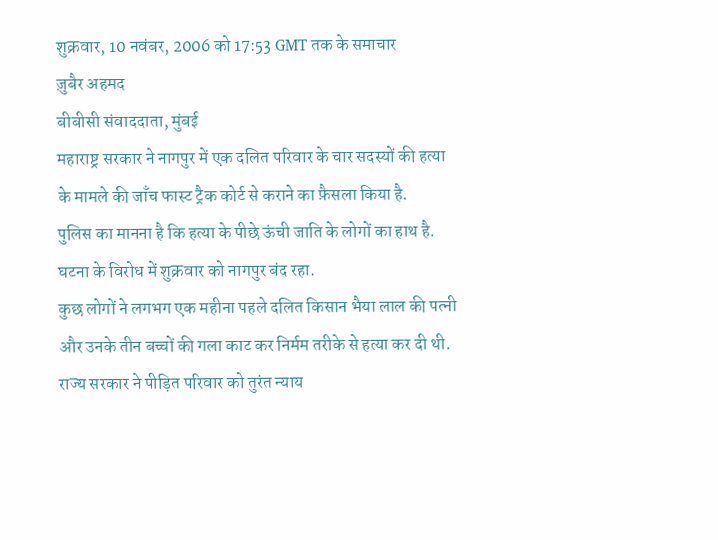शुक्रवार, 10 नवंबर, 2006 को 17:53 GMT तक के समाचार
ज़ुबैर अहमद
बीबीसी संवाददाता, मुंबई
महाराष्ट्र सरकार ने नागपुर में एक दलित परिवार के चार सदस्यों की हत्या के मामले की जाँच फास्ट ट्रैक कोर्ट से कराने का फ़ैसला किया है.
पुलिस का मानना है कि हत्या के पीछे ऊंची जाति के लोगों का हाथ है. घटना के विरोध में शुक्रवार को नागपुर बंद रहा.
कुछ लोगों ने लगभग एक महीना पहले दलित किसान भैया लाल की पत्नी और उनके तीन बच्चों की गला काट कर निर्मम तरीके से हत्या कर दी थी.
राज्य सरकार ने पीड़ित परिवार को तुरंत न्याय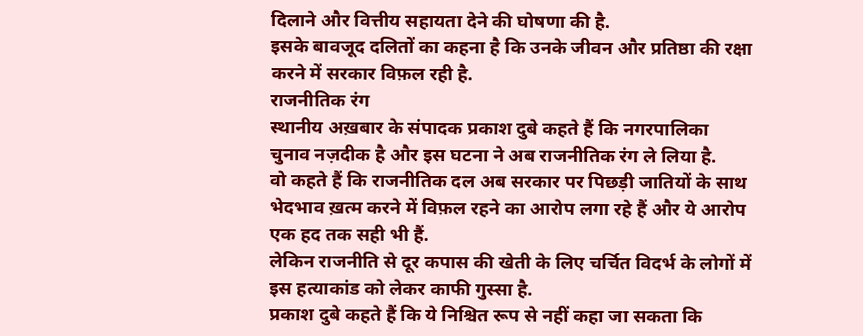दिलाने और वित्तीय सहायता देने की घोषणा की है.
इसके बावजूद दलितों का कहना है कि उनके जीवन और प्रतिष्ठा की रक्षा करने में सरकार विफ़ल रही है.
राजनीतिक रंग
स्थानीय अख़बार के संपादक प्रकाश दुबे कहते हैं कि नगरपालिका चुनाव नज़दीक है और इस घटना ने अब राजनीतिक रंग ले लिया है.
वो कहते हैं कि राजनीतिक दल अब सरकार पर पिछड़ी जातियों के साथ भेदभाव ख़त्म करने में विफ़ल रहने का आरोप लगा रहे हैं और ये आरोप एक हद तक सही भी हैं.
लेकिन राजनीति से दूर कपास की खेती के लिए चर्चित विदर्भ के लोगों में इस हत्याकांड को लेकर काफी गुस्सा है.
प्रकाश दुबे कहते हैं कि ये निश्चित रूप से नहीं कहा जा सकता कि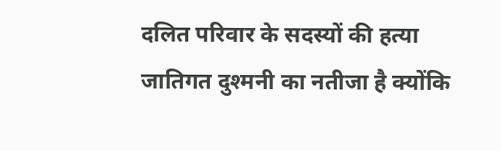दलित परिवार के सदस्यों की हत्या जातिगत दुश्मनी का नतीजा है क्योंकि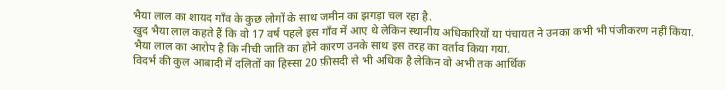भैया लाल का शायद गाँव के कुछ लोगों के साथ जमीन का झगड़ा चल रहा है.
खुद भैया लाल कहते हैं कि वो 17 वर्ष पहले इस गाँव में आए थे लेकिन स्थानीय अधिकारियों या पंचायत ने उनका कभी भी पंजीकरण नहीं किया.
भैया लाल का आरोप है कि नीची जाति का होने कारण उनके साथ इस तरह का वर्ताव किया गया.
विदर्भ की कुल आबादी में दलितों का हिस्सा 20 फ़ीसदी से भी अधिक है लेकिन वो अभी तक आर्थिक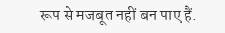रूप से मजबूत नहीं बन पाए हैं.